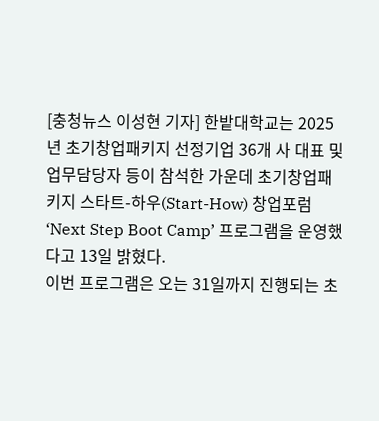[충청뉴스 이성현 기자] 한밭대학교는 2025년 초기창업패키지 선정기업 36개 사 대표 및 업무담당자 등이 참석한 가운데 초기창업패키지 스타트-하우(Start-How) 창업포럼 ‘Next Step Boot Camp’ 프로그램을 운영했다고 13일 밝혔다.
이번 프로그램은 오는 31일까지 진행되는 초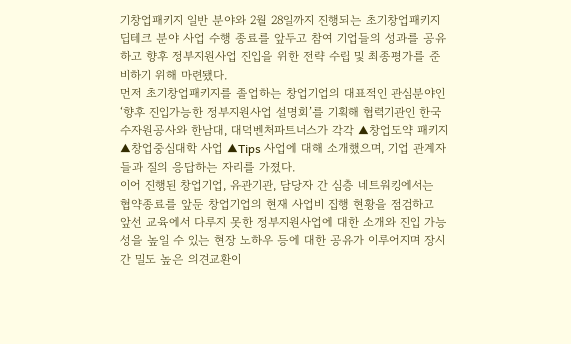기창업패키지 일반 분야와 2월 28일까지 진행되는 초기창업패키지 딥테크 분야 사업 수행 종료를 앞두고 참여 기업들의 성과를 공유하고 향후 정부지원사업 진입을 위한 전략 수립 및 최종평가를 준비하기 위해 마련됐다.
먼저 초기창업패키지를 졸업하는 창업기업의 대표적인 관심분야인 ‘향후 진입가능한 정부지원사업 설명회’를 기획해 협력기관인 한국수자원공사와 한남대, 대덕벤처파트너스가 각각 ▲창업도약 패키지 ▲창업중심대학 사업 ▲Tips 사업에 대해 소개했으며, 기업 관계자들과 질의 응답하는 자리를 가졌다.
이어 진행된 창업기업, 유관기관, 담당자 간 심층 네트워킹에서는 협약종료를 앞둔 창업기업의 현재 사업비 집행 현황을 점검하고 앞선 교육에서 다루지 못한 정부지원사업에 대한 소개와 진입 가능성을 높일 수 있는 현장 노하우 등에 대한 공유가 이루어지며 장시간 밀도 높은 의견교환이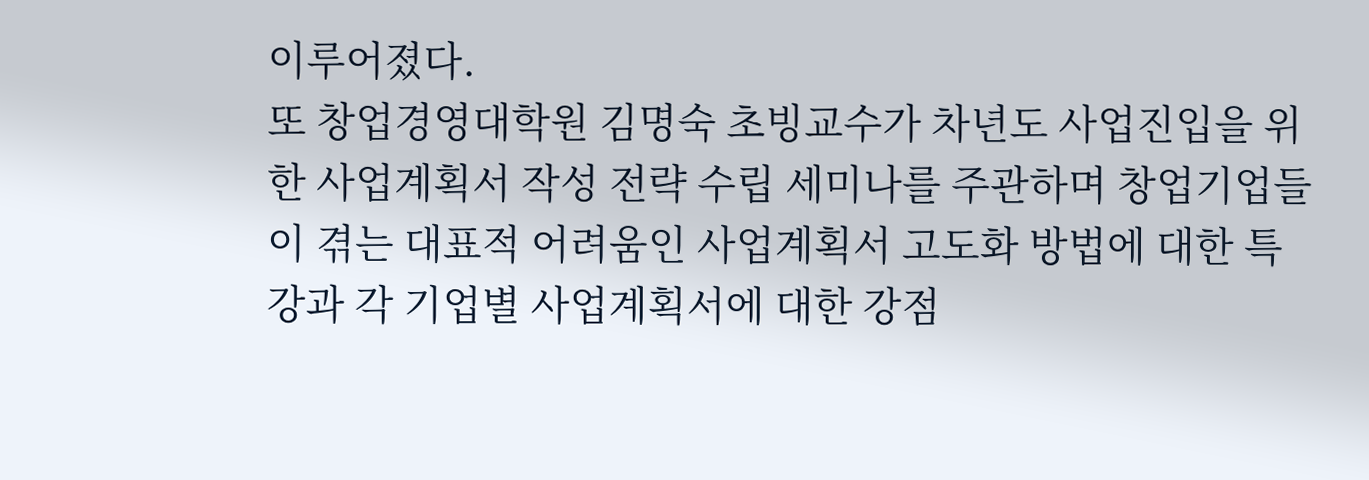이루어졌다.
또 창업경영대학원 김명숙 초빙교수가 차년도 사업진입을 위한 사업계획서 작성 전략 수립 세미나를 주관하며 창업기업들이 겪는 대표적 어려움인 사업계획서 고도화 방법에 대한 특강과 각 기업별 사업계획서에 대한 강점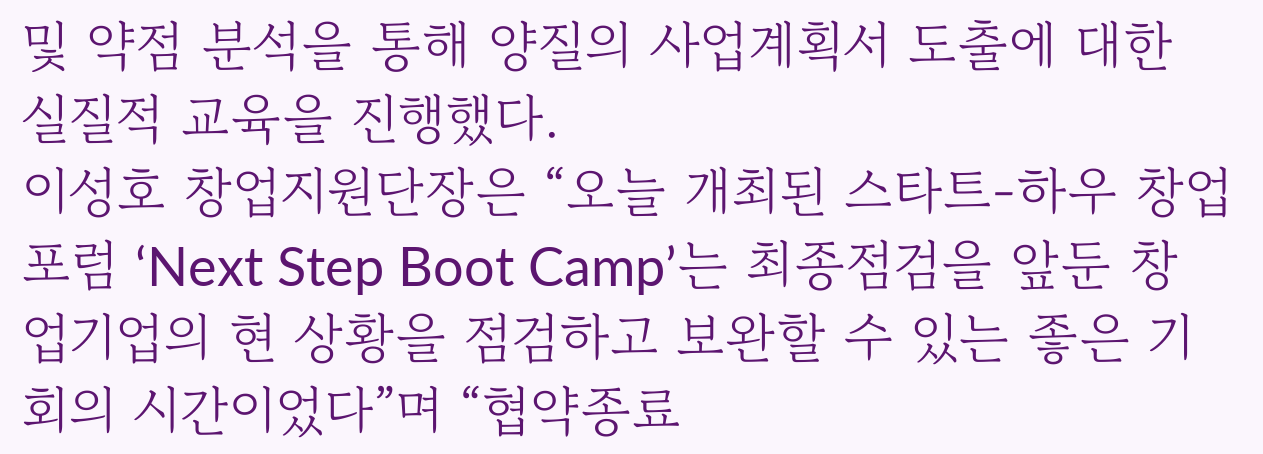및 약점 분석을 통해 양질의 사업계획서 도출에 대한 실질적 교육을 진행했다.
이성호 창업지원단장은 “오늘 개최된 스타트-하우 창업포럼 ‘Next Step Boot Camp’는 최종점검을 앞둔 창업기업의 현 상황을 점검하고 보완할 수 있는 좋은 기회의 시간이었다”며 “협약종료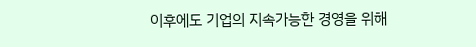이후에도 기업의 지속가능한 경영을 위해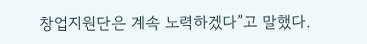창업지원단은 계속 노력하겠다”고 말했다.